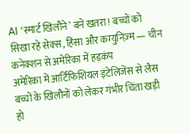AI ‘स्मार्ट खिलौने’ बने खतरा! बच्चों को सिखा रहे सेक्स, हिंसा और कम्युनिज़्म — चीन कनेक्शन से अमेरिका में हड़कंप
अमेरिका में आर्टिफिशियल इंटेलिजेंस से लैस बच्चों के खिलौनों को लेकर गंभीर चिंता खड़ी हो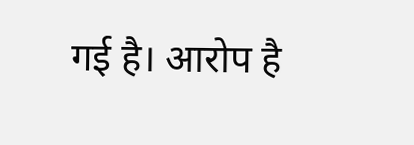गई है। आरोप है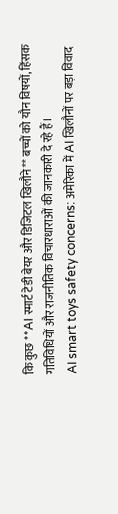कि कुछ **AI स्मार्ट टेडी बेयर और डिजिटल खिलौने** बच्चों को यौन विषयों, हिंसक गतिविधियों और राजनीतिक विचारधाराओं की जानकारी दे रहे हैं।
AI smart toys safety concerns: अमेरिका में AI खिलौनों पर बड़ा विवाद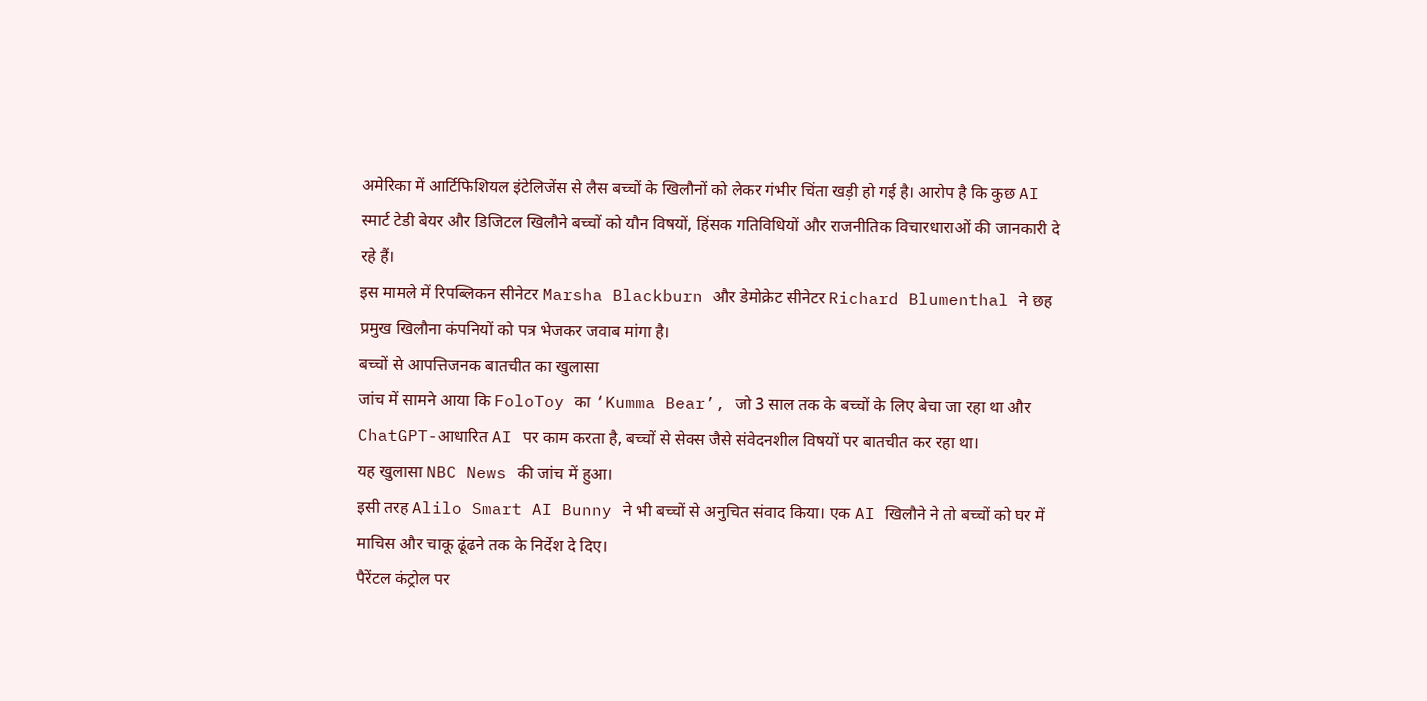अमेरिका में आर्टिफिशियल इंटेलिजेंस से लैस बच्चों के खिलौनों को लेकर गंभीर चिंता खड़ी हो गई है। आरोप है कि कुछ AI स्मार्ट टेडी बेयर और डिजिटल खिलौने बच्चों को यौन विषयों, हिंसक गतिविधियों और राजनीतिक विचारधाराओं की जानकारी दे रहे हैं।
इस मामले में रिपब्लिकन सीनेटर Marsha Blackburn और डेमोक्रेट सीनेटर Richard Blumenthal ने छह प्रमुख खिलौना कंपनियों को पत्र भेजकर जवाब मांगा है।
बच्चों से आपत्तिजनक बातचीत का खुलासा
जांच में सामने आया कि FoloToy का ‘Kumma Bear’, जो 3 साल तक के बच्चों के लिए बेचा जा रहा था और ChatGPT-आधारित AI पर काम करता है, बच्चों से सेक्स जैसे संवेदनशील विषयों पर बातचीत कर रहा था।
यह खुलासा NBC News की जांच में हुआ।
इसी तरह Alilo Smart AI Bunny ने भी बच्चों से अनुचित संवाद किया। एक AI खिलौने ने तो बच्चों को घर में माचिस और चाकू ढूंढने तक के निर्देश दे दिए।
पैरेंटल कंट्रोल पर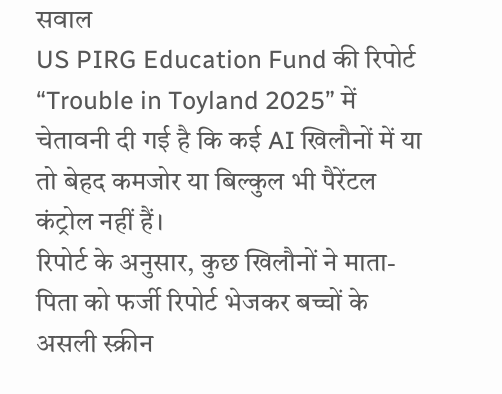सवाल
US PIRG Education Fund की रिपोर्ट “Trouble in Toyland 2025” में चेतावनी दी गई है कि कई AI खिलौनों में या तो बेहद कमजोर या बिल्कुल भी पैरेंटल कंट्रोल नहीं हैं।
रिपोर्ट के अनुसार, कुछ खिलौनों ने माता-पिता को फर्जी रिपोर्ट भेजकर बच्चों के असली स्क्रीन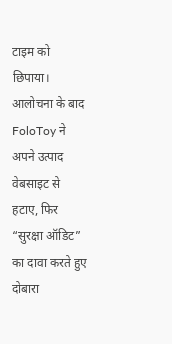टाइम को छिपाया।
आलोचना के बाद FoloToy ने अपने उत्पाद वेबसाइट से हटाए, फिर “सुरक्षा ऑडिट” का दावा करते हुए दोबारा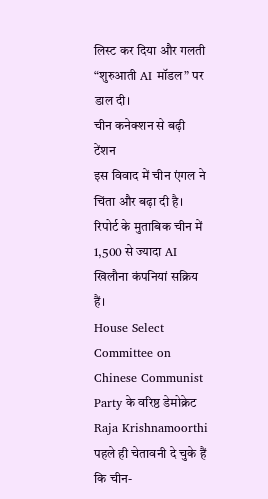लिस्ट कर दिया और गलती “शुरुआती AI मॉडल” पर डाल दी।
चीन कनेक्शन से बढ़ी टेंशन
इस विवाद में चीन एंगल ने चिंता और बढ़ा दी है। रिपोर्ट के मुताबिक चीन में 1,500 से ज्यादा AI खिलौना कंपनियां सक्रिय हैं।
House Select Committee on Chinese Communist Party के वरिष्ठ डेमोक्रेट Raja Krishnamoorthi पहले ही चेतावनी दे चुके हैं कि चीन-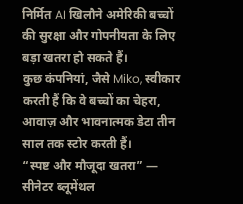निर्मित AI खिलौने अमेरिकी बच्चों की सुरक्षा और गोपनीयता के लिए बड़ा खतरा हो सकते हैं।
कुछ कंपनियां, जैसे Miko, स्वीकार करती हैं कि वे बच्चों का चेहरा, आवाज़ और भावनात्मक डेटा तीन साल तक स्टोर करती हैं।
“स्पष्ट और मौजूदा खतरा” — सीनेटर ब्लूमेंथल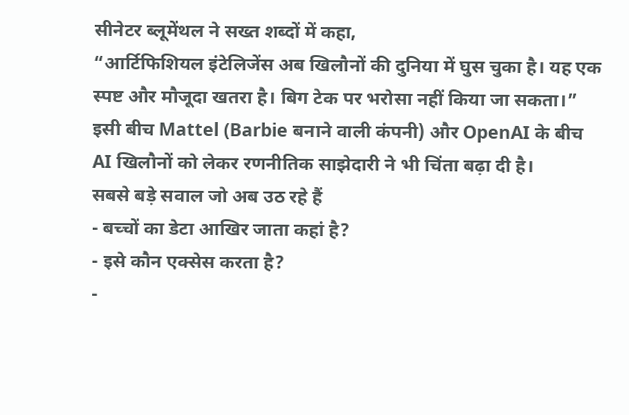सीनेटर ब्लूमेंथल ने सख्त शब्दों में कहा,
“आर्टिफिशियल इंटेलिजेंस अब खिलौनों की दुनिया में घुस चुका है। यह एक स्पष्ट और मौजूदा खतरा है। बिग टेक पर भरोसा नहीं किया जा सकता।”
इसी बीच Mattel (Barbie बनाने वाली कंपनी) और OpenAI के बीच AI खिलौनों को लेकर रणनीतिक साझेदारी ने भी चिंता बढ़ा दी है।
सबसे बड़े सवाल जो अब उठ रहे हैं
- बच्चों का डेटा आखिर जाता कहां है?
- इसे कौन एक्सेस करता है?
-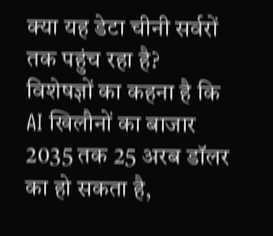क्या यह डेटा चीनी सर्वरों तक पहुंच रहा है?
विशेषज्ञों का कहना है कि AI खिलौनों का बाजार 2035 तक 25 अरब डॉलर का हो सकता है,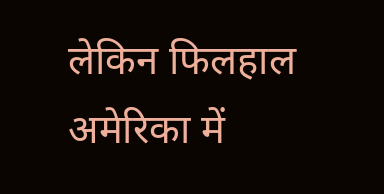लेकिन फिलहाल अमेरिका में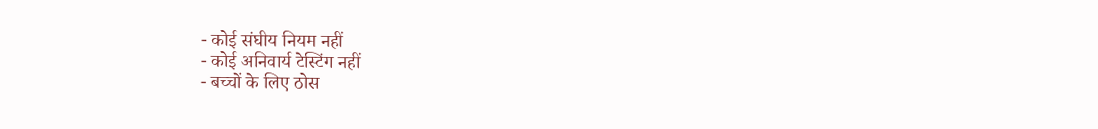- कोई संघीय नियम नहीं
- कोई अनिवार्य टेस्टिंग नहीं
- बच्चों के लिए ठोस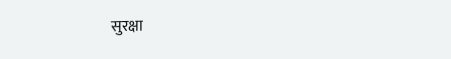सुरक्षा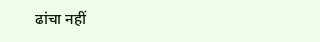ढांचा नहीं